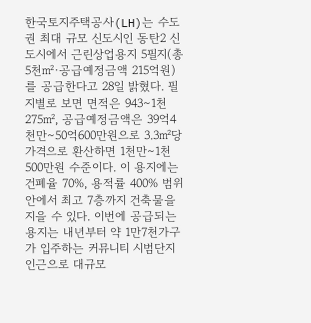한국토지주택공사(LH)는 수도권 최대 규모 신도시인 동탄2 신도시에서 근린상업용지 5필지(총 5천㎡·공급예정금액 215억원)를 공급한다고 28일 밝혔다. 필지별로 보면 면적은 943∼1천275㎡, 공급예정금액은 39억4천만∼50억600만원으로 3.3㎡당 가격으로 환산하면 1천만∼1천500만원 수준이다. 이 용지에는 건폐율 70%, 용적률 400% 범위 안에서 최고 7층까지 건축물을 지을 수 있다. 이번에 공급되는 용지는 내년부터 약 1만7천가구가 입주하는 커뮤니티 시범단지 인근으로 대규모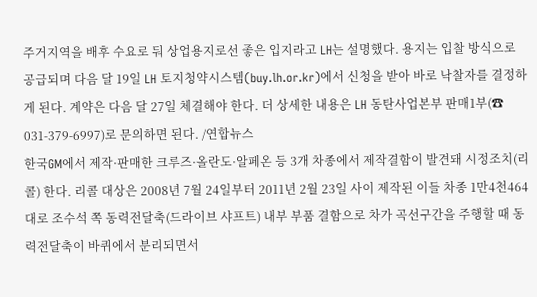주거지역을 배후 수요로 둬 상업용지로선 좋은 입지라고 LH는 설명했다. 용지는 입찰 방식으로 공급되며 다음 달 19일 LH 토지청약시스템(buy.lh.or.kr)에서 신청을 받아 바로 낙찰자를 결정하게 된다. 계약은 다음 달 27일 체결해야 한다. 더 상세한 내용은 LH 동탄사업본부 판매1부(☎ 031-379-6997)로 문의하면 된다. /연합뉴스
한국GM에서 제작·판매한 크루즈·올란도·알페온 등 3개 차종에서 제작결함이 발견돼 시정조치(리콜) 한다. 리콜 대상은 2008년 7월 24일부터 2011년 2월 23일 사이 제작된 이들 차종 1만4천464대로 조수석 쪽 동력전달축(드라이브 샤프트) 내부 부품 결함으로 차가 곡선구간을 주행할 때 동력전달축이 바퀴에서 분리되면서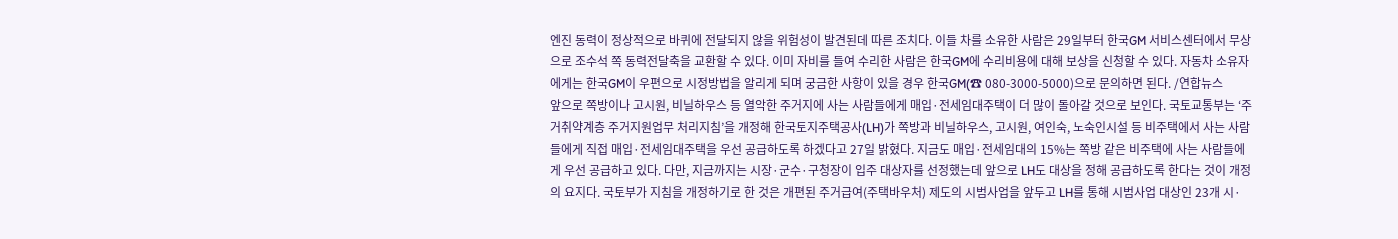엔진 동력이 정상적으로 바퀴에 전달되지 않을 위험성이 발견된데 따른 조치다. 이들 차를 소유한 사람은 29일부터 한국GM 서비스센터에서 무상으로 조수석 쪽 동력전달축을 교환할 수 있다. 이미 자비를 들여 수리한 사람은 한국GM에 수리비용에 대해 보상을 신청할 수 있다. 자동차 소유자에게는 한국GM이 우편으로 시정방법을 알리게 되며 궁금한 사항이 있을 경우 한국GM(☎ 080-3000-5000)으로 문의하면 된다. /연합뉴스
앞으로 쪽방이나 고시원, 비닐하우스 등 열악한 주거지에 사는 사람들에게 매입·전세임대주택이 더 많이 돌아갈 것으로 보인다. 국토교통부는 ‘주거취약계층 주거지원업무 처리지침’을 개정해 한국토지주택공사(LH)가 쪽방과 비닐하우스, 고시원, 여인숙, 노숙인시설 등 비주택에서 사는 사람들에게 직접 매입·전세임대주택을 우선 공급하도록 하겠다고 27일 밝혔다. 지금도 매입·전세임대의 15%는 쪽방 같은 비주택에 사는 사람들에게 우선 공급하고 있다. 다만, 지금까지는 시장·군수·구청장이 입주 대상자를 선정했는데 앞으로 LH도 대상을 정해 공급하도록 한다는 것이 개정의 요지다. 국토부가 지침을 개정하기로 한 것은 개편된 주거급여(주택바우처) 제도의 시범사업을 앞두고 LH를 통해 시범사업 대상인 23개 시·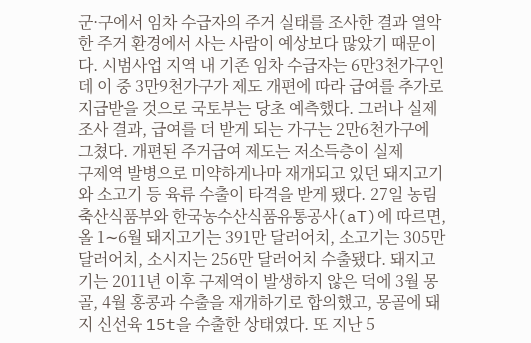군·구에서 임차 수급자의 주거 실태를 조사한 결과 열악한 주거 환경에서 사는 사람이 예상보다 많았기 때문이다. 시범사업 지역 내 기존 임차 수급자는 6만3천가구인데 이 중 3만9천가구가 제도 개편에 따라 급여를 추가로 지급받을 것으로 국토부는 당초 예측했다. 그러나 실제 조사 결과, 급여를 더 받게 되는 가구는 2만6천가구에 그쳤다. 개편된 주거급여 제도는 저소득층이 실제
구제역 발병으로 미약하게나마 재개되고 있던 돼지고기와 소고기 등 육류 수출이 타격을 받게 됐다. 27일 농림축산식품부와 한국농수산식품유통공사(aT)에 따르면, 올 1∼6월 돼지고기는 391만 달러어치, 소고기는 305만 달러어치, 소시지는 256만 달러어치 수출됐다. 돼지고기는 2011년 이후 구제역이 발생하지 않은 덕에 3월 몽골, 4월 홍콩과 수출을 재개하기로 합의했고, 몽골에 돼지 신선육 15t을 수출한 상태였다. 또 지난 5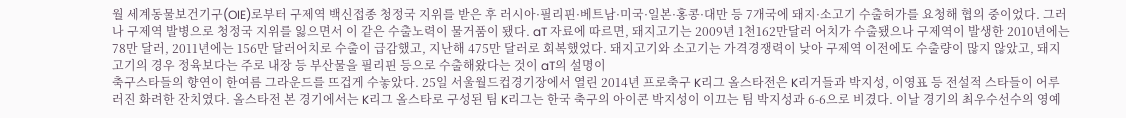월 세계동물보건기구(OIE)로부터 구제역 백신접종 청정국 지위를 받은 후 러시아·필리핀·베트남·미국·일본·홍콩·대만 등 7개국에 돼지·소고기 수출허가를 요청해 협의 중이었다. 그러나 구제역 발병으로 청정국 지위를 잃으면서 이 같은 수출노력이 물거품이 됐다. aT 자료에 따르면, 돼지고기는 2009년 1천162만달러 어치가 수출됐으나 구제역이 발생한 2010년에는 78만 달러, 2011년에는 156만 달러어치로 수출이 급감했고, 지난해 475만 달러로 회복했었다. 돼지고기와 소고기는 가격경쟁력이 낮아 구제역 이전에도 수출량이 많지 않았고, 돼지고기의 경우 정육보다는 주로 내장 등 부산물을 필리핀 등으로 수출해왔다는 것이 aT의 설명이
축구스타들의 향연이 한여름 그라운드를 뜨겁게 수놓았다. 25일 서울월드컵경기장에서 열린 2014년 프로축구 K리그 올스타전은 K리거들과 박지성, 이영표 등 전설적 스타들이 어루러진 화려한 잔치였다. 올스타전 본 경기에서는 K리그 올스타로 구성된 팀 K리그는 한국 축구의 아이콘 박지성이 이끄는 팀 박지성과 6-6으로 비겼다. 이날 경기의 최우수선수의 영예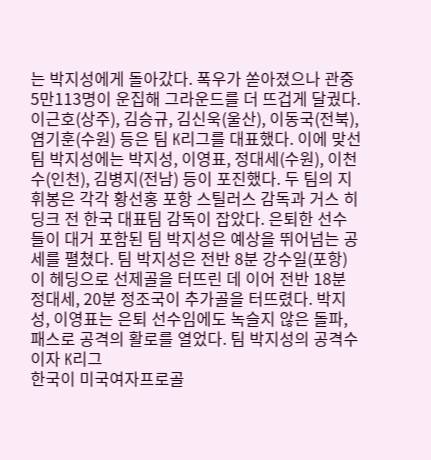는 박지성에게 돌아갔다. 폭우가 쏟아졌으나 관중 5만113명이 운집해 그라운드를 더 뜨겁게 달궜다. 이근호(상주), 김승규, 김신욱(울산), 이동국(전북), 염기훈(수원) 등은 팀 K리그를 대표했다. 이에 맞선 팀 박지성에는 박지성, 이영표, 정대세(수원), 이천수(인천), 김병지(전남) 등이 포진했다. 두 팀의 지휘봉은 각각 황선홍 포항 스틸러스 감독과 거스 히딩크 전 한국 대표팀 감독이 잡았다. 은퇴한 선수들이 대거 포함된 팀 박지성은 예상을 뛰어넘는 공세를 펼쳤다. 팀 박지성은 전반 8분 강수일(포항)이 헤딩으로 선제골을 터뜨린 데 이어 전반 18분 정대세, 20분 정조국이 추가골을 터뜨렸다. 박지성, 이영표는 은퇴 선수임에도 녹슬지 않은 돌파, 패스로 공격의 활로를 열었다. 팀 박지성의 공격수이자 K리그
한국이 미국여자프로골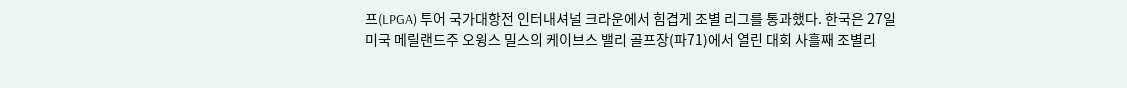프(LPGA) 투어 국가대항전 인터내셔널 크라운에서 힘겹게 조별 리그를 통과했다. 한국은 27일 미국 메릴랜드주 오윙스 밀스의 케이브스 밸리 골프장(파71)에서 열린 대회 사흘째 조별리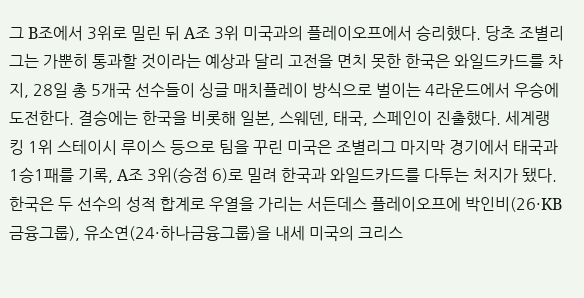그 B조에서 3위로 밀린 뒤 A조 3위 미국과의 플레이오프에서 승리했다. 당초 조별리그는 가뿐히 통과할 것이라는 예상과 달리 고전을 면치 못한 한국은 와일드카드를 차지, 28일 총 5개국 선수들이 싱글 매치플레이 방식으로 벌이는 4라운드에서 우승에 도전한다. 결승에는 한국을 비롯해 일본, 스웨덴, 태국, 스페인이 진출했다. 세계랭킹 1위 스테이시 루이스 등으로 팀을 꾸린 미국은 조별리그 마지막 경기에서 태국과 1승1패를 기록, A조 3위(승점 6)로 밀려 한국과 와일드카드를 다투는 처지가 됐다. 한국은 두 선수의 성적 합계로 우열을 가리는 서든데스 플레이오프에 박인비(26·KB금융그룹), 유소연(24·하나금융그룹)을 내세 미국의 크리스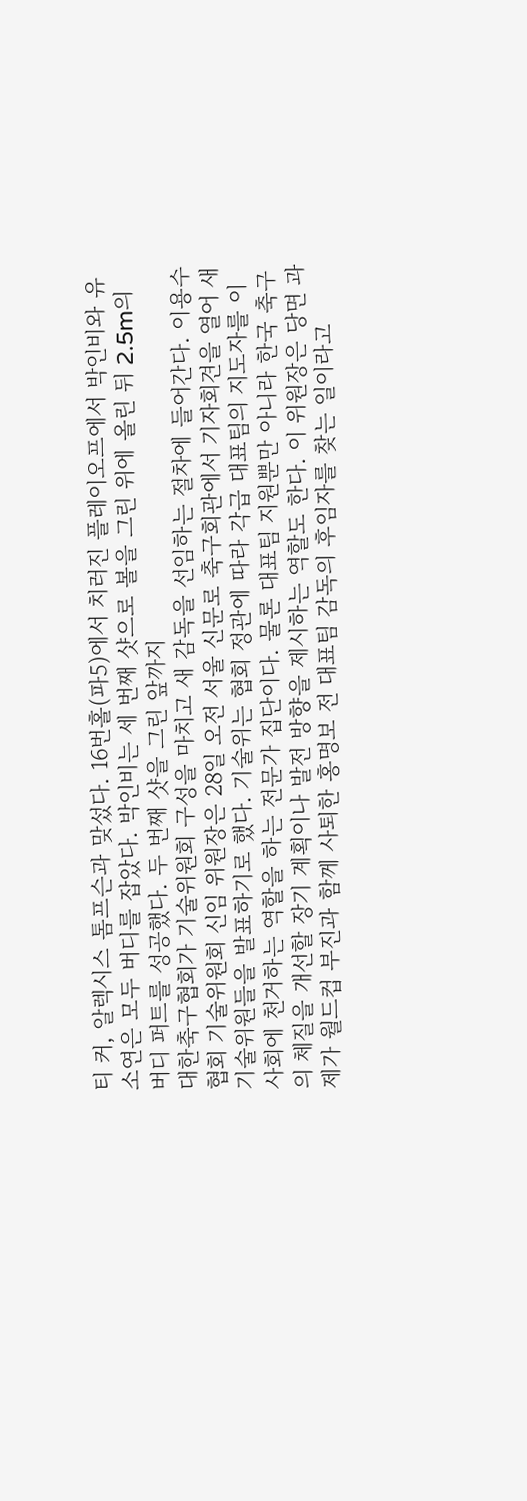티 커, 알렉시스 톰프슨과 맞섰다. 16번홀(파5)에서 치러진 플레이오프에서 박인비와 유소연은 모두 버디를 잡았다. 박인비는 세 번째 샷으로 볼을 그린 위에 올린 뒤 2.5m의 버디 퍼트를 성공했다. 두 번째 샷을 그린 앞까지
대한축구협회가 기술위원회 구성을 마치고 새 감독을 선임하는 절차에 들어간다. 이용수 협회 기술위원회 신임 위원장은 28일 오전 서울 신문로 축구회관에서 기자회견을 열어 새 기술위원들을 발표하기로 했다. 기술위는 협회 정관에 따라 각급 대표팀의 지도자를 이사회에 천거하는 역할을 하는 전문가 집단이다. 물론 대표팀 지원뿐만 아니라 한국 축구의 체질을 개선할 장기 계획이나 발전 방향을 제시하는 역할도 한다. 이 위원장은 당면 과제가 월드컵 부진과 함께 사퇴한 홍명보 전 대표팀 감독의 후임자를 찾는 일이라고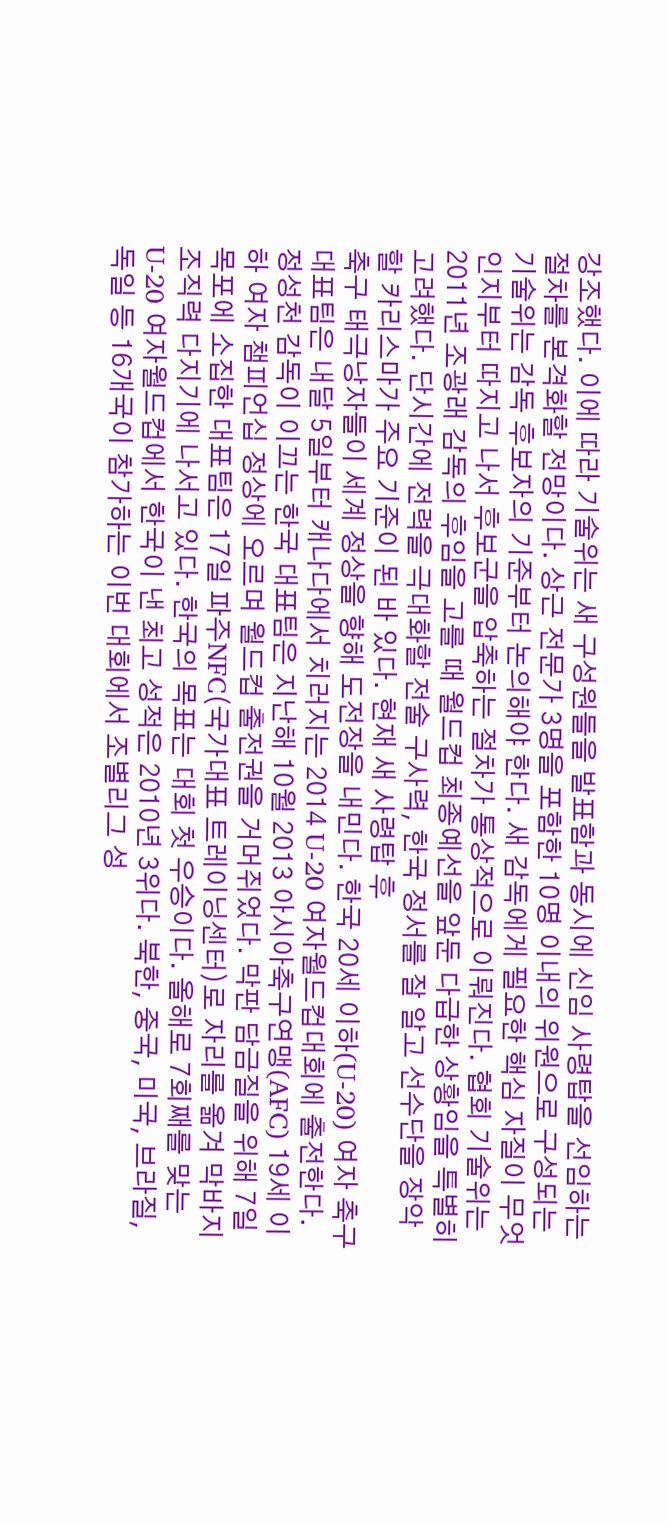강조했다. 이에 따라 기술위는 새 구성원들을 발표함과 동시에 신임 사령탑을 선임하는 절차를 본격화할 전망이다. 상근 전문가 3명을 포함한 10명 이내의 위원으로 구성되는 기술위는 감독 후보자의 기준부터 논의해야 한다. 새 감독에게 필요한 핵심 자질이 무엇인지부터 따지고 나서 후보군을 압축하는 절차가 통상적으로 이뤄진다. 협회 기술위는 2011년 조광래 감독의 후임을 고를 때 월드컵 최종예선을 앞둔 다급한 상황임을 특별히 고려했다. 단시간에 전력을 극대화할 전술 구사력, 한국 정서를 잘 알고 선수단을 장악할 카리스마가 주요 기준이 된 바 있다. 현재 새 사령탑 후
축구 태극낭자들이 세계 정상을 향해 도전장을 내민다. 한국 20세 이하(U-20) 여자 축구대표팀은 내달 5일부터 캐나다에서 치러지는 2014 U-20 여자월드컵대회에 출전한다. 정성천 감독이 이끄는 한국 대표팀은 지난해 10월 2013 아시아축구연맹(AFC) 19세 이하 여자 챔피언십 정상에 오르며 월드컵 출전권을 거머쥐었다. 막판 담금질을 위해 7일 목포에 소집한 대표팀은 17일 파주NFC(국가대표 트레이닝센터)로 자리를 옮겨 막바지 조직력 다지기에 나서고 있다. 한국의 목표는 대회 첫 우승이다. 올해로 7회째를 맞는 U-20 여자월드컵에서 한국이 낸 최고 성적은 2010년 3위다. 북한, 중국, 미국, 브라질, 독일 등 16개국이 참가하는 이번 대회에서 조별리그 성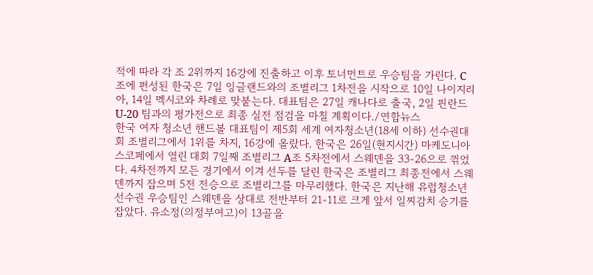적에 따라 각 조 2위까지 16강에 진출하고 이후 토너먼트로 우승팀을 가린다. C조에 편성된 한국은 7일 잉글랜드와의 조별리그 1차전을 시작으로 10일 나이지리아, 14일 멕시코와 차례로 맞붙는다. 대표팀은 27일 캐나다로 출국, 2일 핀란드 U-20 팀과의 평가전으로 최종 실전 점검을 마칠 계획이다./연합뉴스
한국 여자 청소년 핸드볼 대표팀이 제5회 세계 여자청소년(18세 이하) 선수권대회 조별리그에서 1위를 차지, 16강에 올랐다. 한국은 26일(현지시간) 마케도니아 스코페에서 열린 대회 7일째 조별리그 A조 5차전에서 스웨덴을 33-26으로 꺾었다. 4차전까지 모든 경기에서 이겨 선두를 달린 한국은 조별리그 최종전에서 스웨덴까지 잡으며 5전 전승으로 조별리그를 마무리했다. 한국은 지난해 유럽청소년선수권 우승팀인 스웨덴을 상대로 전반부터 21-11로 크게 앞서 일찌감치 승기를 잡았다. 유소정(의정부여고)이 13골을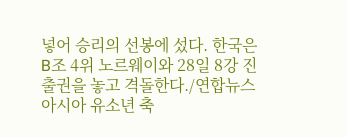넣어 승리의 선봉에 섰다. 한국은 B조 4위 노르웨이와 28일 8강 진출권을 놓고 격돌한다./연합뉴스
아시아 유소년 축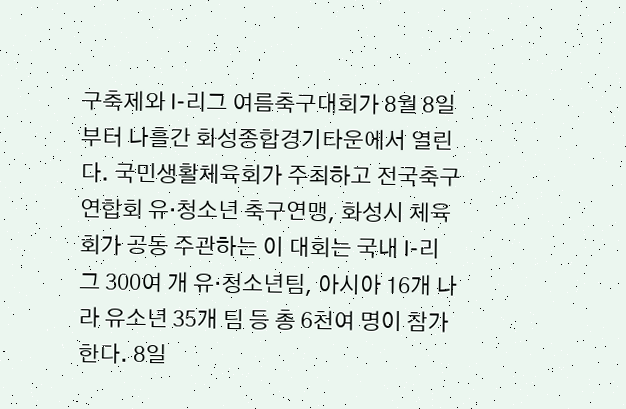구축제와 I-리그 여름축구대회가 8월 8일부터 나흘간 화성종합경기타운에서 열린다. 국민생활체육회가 주최하고 전국축구연합회 유·청소년 축구연맹, 화성시 체육회가 공동 주관하는 이 대회는 국내 I-리그 300여 개 유·청소년팀, 아시아 16개 나라 유소년 35개 팀 등 총 6천여 명이 참가한다. 8일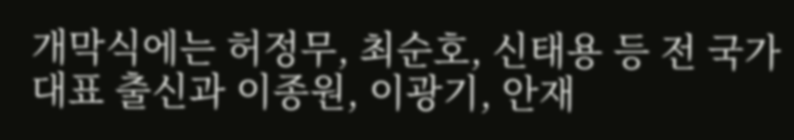개막식에는 허정무, 최순호, 신태용 등 전 국가대표 출신과 이종원, 이광기, 안재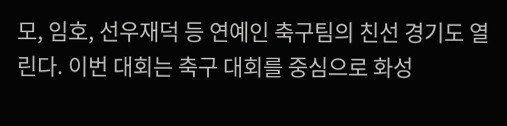모, 임호, 선우재덕 등 연예인 축구팀의 친선 경기도 열린다. 이번 대회는 축구 대회를 중심으로 화성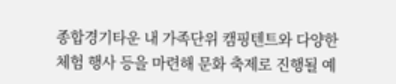종합경기타운 내 가족단위 캠핑텐트와 다양한 체험 행사 등을 마련해 문화 축제로 진행될 예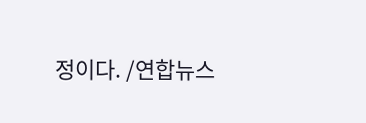정이다. /연합뉴스